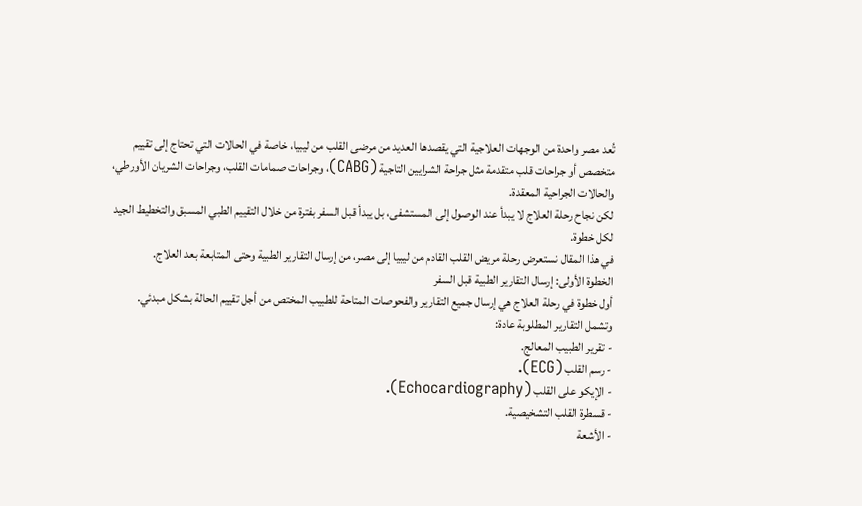تُعد مصر واحدة من الوجهات العلاجية التي يقصدها العديد من مرضى القلب من ليبيا، خاصة في الحالات التي تحتاج إلى تقييم متخصص أو جراحات قلب متقدمة مثل جراحة الشرايين التاجية (CABG)، وجراحات صمامات القلب، وجراحات الشريان الأورطي، والحالات الجراحية المعقدة.
لكن نجاح رحلة العلاج لا يبدأ عند الوصول إلى المستشفى، بل يبدأ قبل السفر بفترة من خلال التقييم الطبي المسبق والتخطيط الجيد لكل خطوة.
في هذا المقال نستعرض رحلة مريض القلب القادم من ليبيا إلى مصر، من إرسال التقارير الطبية وحتى المتابعة بعد العلاج.
الخطوة الأولى: إرسال التقارير الطبية قبل السفر
أول خطوة في رحلة العلاج هي إرسال جميع التقارير والفحوصات المتاحة للطبيب المختص من أجل تقييم الحالة بشكل مبدئي.
وتشمل التقارير المطلوبة عادة:
- تقرير الطبيب المعالج.
- رسم القلب (ECG).
- الإيكو على القلب (Echocardiography).
- قسطرة القلب التشخيصية.
- الأشعة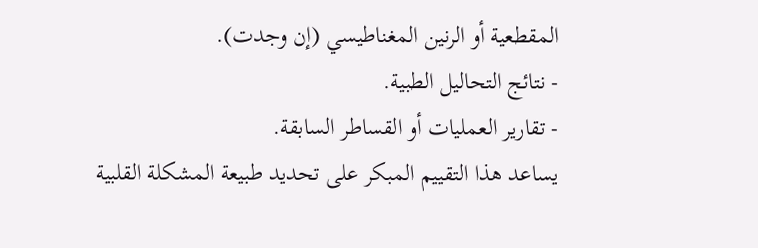المقطعية أو الرنين المغناطيسي (إن وجدت).
- نتائج التحاليل الطبية.
- تقارير العمليات أو القساطر السابقة.
يساعد هذا التقييم المبكر على تحديد طبيعة المشكلة القلبية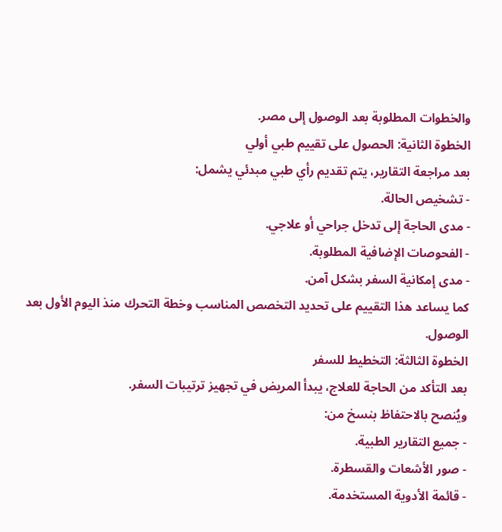والخطوات المطلوبة بعد الوصول إلى مصر.
الخطوة الثانية: الحصول على تقييم طبي أولي
بعد مراجعة التقارير، يتم تقديم رأي طبي مبدئي يشمل:
- تشخيص الحالة.
- مدى الحاجة إلى تدخل جراحي أو علاجي.
- الفحوصات الإضافية المطلوبة.
- مدى إمكانية السفر بشكل آمن.
كما يساعد هذا التقييم على تحديد التخصص المناسب وخطة التحرك منذ اليوم الأول بعد الوصول.
الخطوة الثالثة: التخطيط للسفر
بعد التأكد من الحاجة للعلاج، يبدأ المريض في تجهيز ترتيبات السفر.
ويُنصح بالاحتفاظ بنسخ من:
- جميع التقارير الطبية.
- صور الأشعات والقسطرة.
- قائمة الأدوية المستخدمة.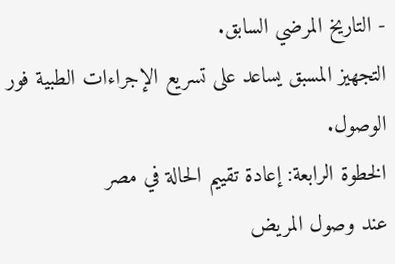- التاريخ المرضي السابق.
التجهيز المسبق يساعد على تسريع الإجراءات الطبية فور الوصول.
الخطوة الرابعة: إعادة تقييم الحالة في مصر
عند وصول المريض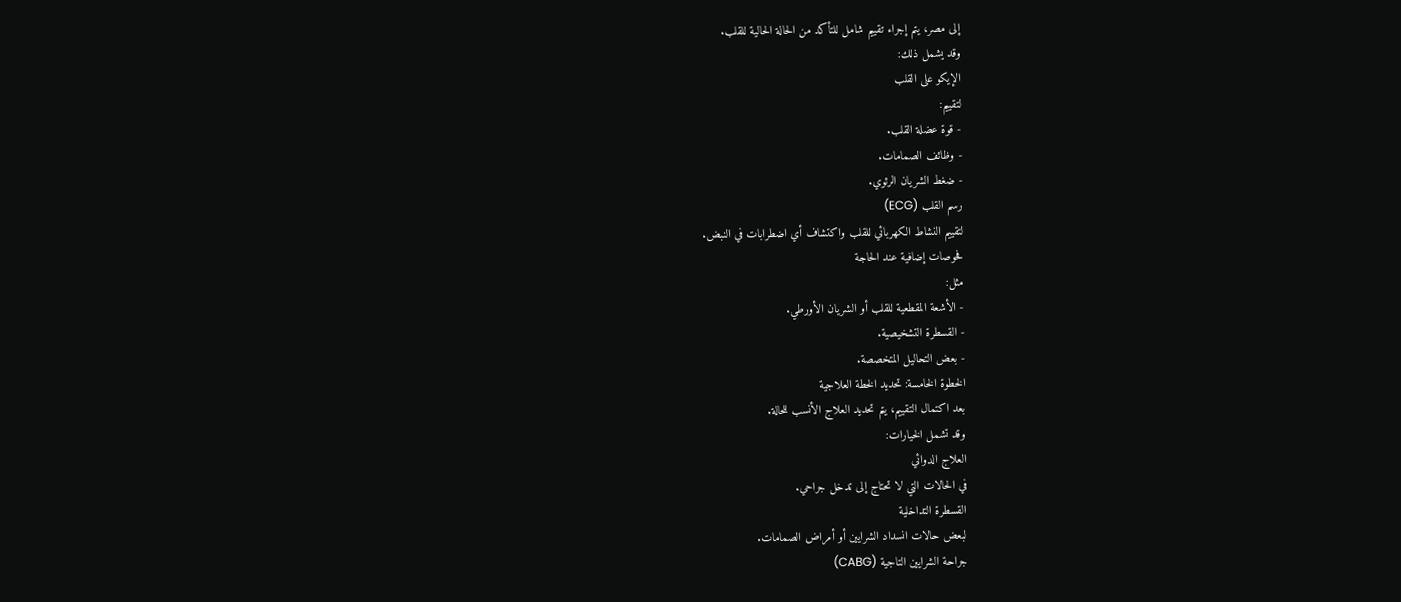إلى مصر، يتم إجراء تقييم شامل للتأكد من الحالة الحالية للقلب.
وقد يشمل ذلك:
الإيكو على القلب
لتقييم:
- قوة عضلة القلب.
- وظائف الصمامات.
- ضغط الشريان الرئوي.
رسم القلب (ECG)
لتقييم النشاط الكهربائي للقلب واكتشاف أي اضطرابات في النبض.
فحوصات إضافية عند الحاجة
مثل:
- الأشعة المقطعية للقلب أو الشريان الأورطي.
- القسطرة التشخيصية.
- بعض التحاليل المتخصصة.
الخطوة الخامسة: تحديد الخطة العلاجية
بعد اكتمال التقييم، يتم تحديد العلاج الأنسب للحالة.
وقد تشمل الخيارات:
العلاج الدوائي
في الحالات التي لا تحتاج إلى تدخل جراحي.
القسطرة التداخلية
لبعض حالات انسداد الشرايين أو أمراض الصمامات.
جراحة الشرايين التاجية (CABG)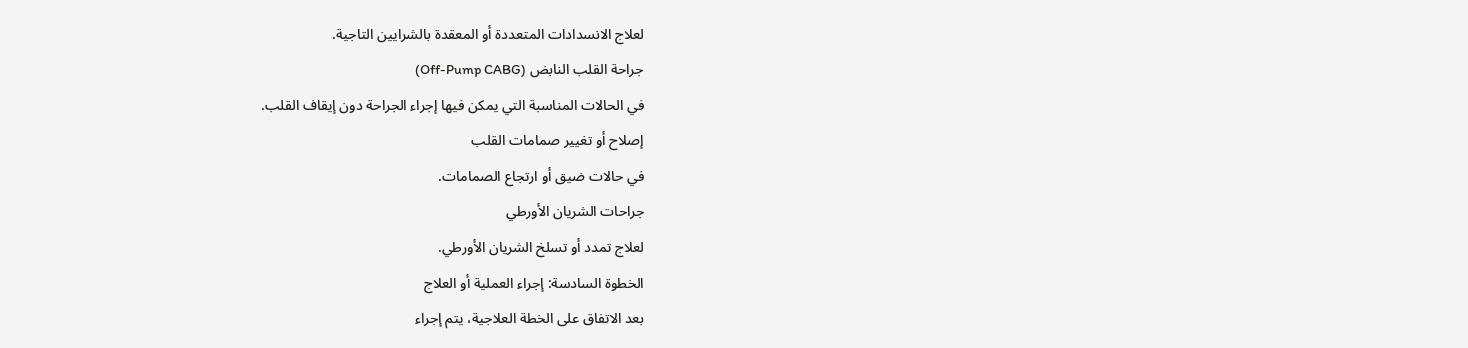لعلاج الانسدادات المتعددة أو المعقدة بالشرايين التاجية.
جراحة القلب النابض (Off-Pump CABG)
في الحالات المناسبة التي يمكن فيها إجراء الجراحة دون إيقاف القلب.
إصلاح أو تغيير صمامات القلب
في حالات ضيق أو ارتجاع الصمامات.
جراحات الشريان الأورطي
لعلاج تمدد أو تسلخ الشريان الأورطي.
الخطوة السادسة: إجراء العملية أو العلاج
بعد الاتفاق على الخطة العلاجية، يتم إجراء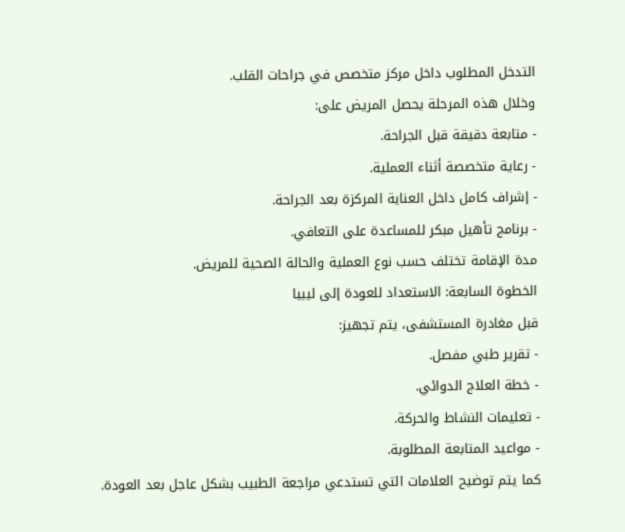التدخل المطلوب داخل مركز متخصص في جراحات القلب.
وخلال هذه المرحلة يحصل المريض على:
- متابعة دقيقة قبل الجراحة.
- رعاية متخصصة أثناء العملية.
- إشراف كامل داخل العناية المركزة بعد الجراحة.
- برنامج تأهيل مبكر للمساعدة على التعافي.
مدة الإقامة تختلف حسب نوع العملية والحالة الصحية للمريض.
الخطوة السابعة: الاستعداد للعودة إلى ليبيا
قبل مغادرة المستشفى، يتم تجهيز:
- تقرير طبي مفصل.
- خطة العلاج الدوائي.
- تعليمات النشاط والحركة.
- مواعيد المتابعة المطلوبة.
كما يتم توضيح العلامات التي تستدعي مراجعة الطبيب بشكل عاجل بعد العودة.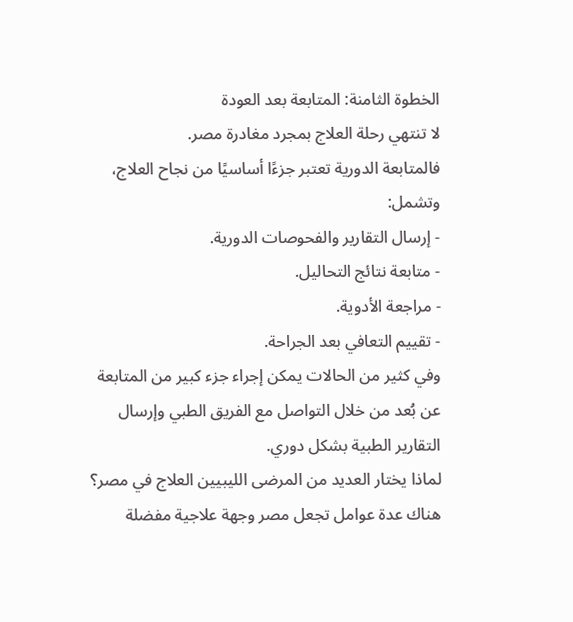الخطوة الثامنة: المتابعة بعد العودة
لا تنتهي رحلة العلاج بمجرد مغادرة مصر.
فالمتابعة الدورية تعتبر جزءًا أساسيًا من نجاح العلاج، وتشمل:
- إرسال التقارير والفحوصات الدورية.
- متابعة نتائج التحاليل.
- مراجعة الأدوية.
- تقييم التعافي بعد الجراحة.
وفي كثير من الحالات يمكن إجراء جزء كبير من المتابعة عن بُعد من خلال التواصل مع الفريق الطبي وإرسال التقارير الطبية بشكل دوري.
لماذا يختار العديد من المرضى الليبيين العلاج في مصر؟
هناك عدة عوامل تجعل مصر وجهة علاجية مفضلة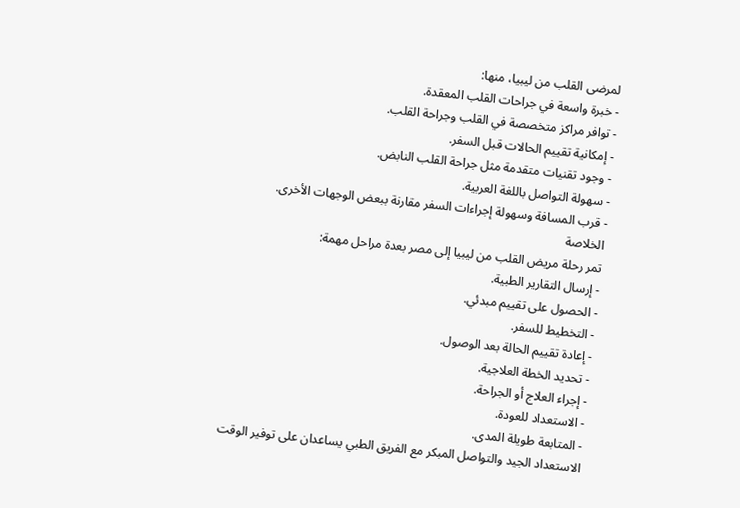لمرضى القلب من ليبيا، منها:
- خبرة واسعة في جراحات القلب المعقدة.
- توافر مراكز متخصصة في القلب وجراحة القلب.
- إمكانية تقييم الحالات قبل السفر.
- وجود تقنيات متقدمة مثل جراحة القلب النابض.
- سهولة التواصل باللغة العربية.
- قرب المسافة وسهولة إجراءات السفر مقارنة ببعض الوجهات الأخرى.
الخلاصة
تمر رحلة مريض القلب من ليبيا إلى مصر بعدة مراحل مهمة:
- إرسال التقارير الطبية.
- الحصول على تقييم مبدئي.
- التخطيط للسفر.
- إعادة تقييم الحالة بعد الوصول.
- تحديد الخطة العلاجية.
- إجراء العلاج أو الجراحة.
- الاستعداد للعودة.
- المتابعة طويلة المدى.
الاستعداد الجيد والتواصل المبكر مع الفريق الطبي يساعدان على توفير الوقت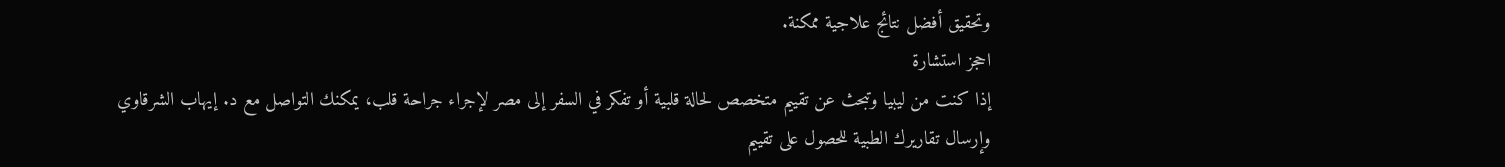وتحقيق أفضل نتائج علاجية ممكنة.
احجز استشارة
إذا كنت من ليبيا وتبحث عن تقييم متخصص لحالة قلبية أو تفكر في السفر إلى مصر لإجراء جراحة قلب، يمكنك التواصل مع د. إيهاب الشرقاوي وإرسال تقاريرك الطبية للحصول على تقييم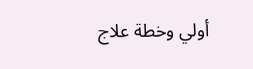أولي وخطة علاج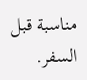مناسبة قبل السفر.